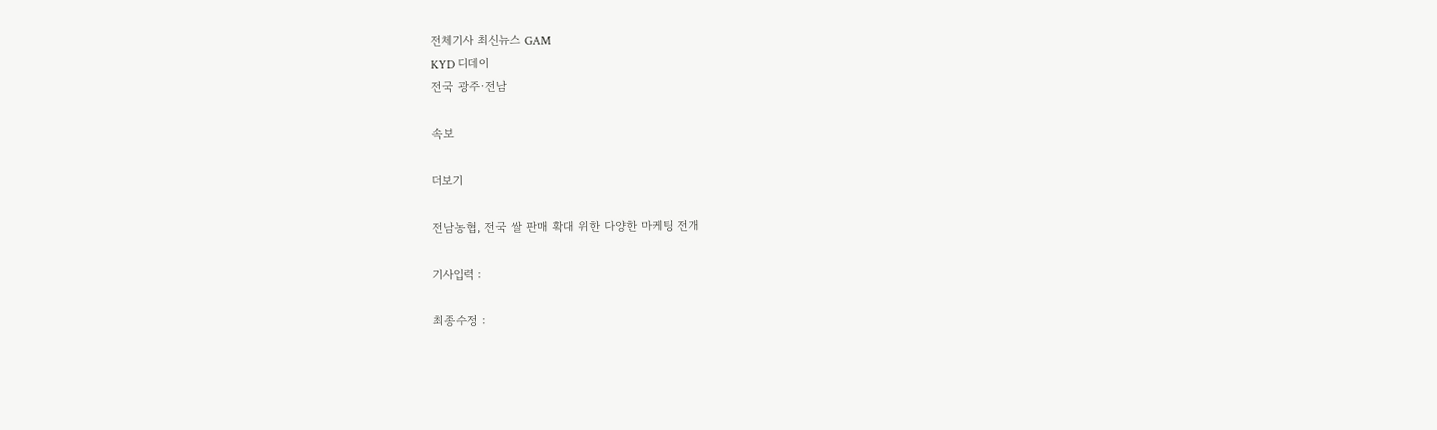전체기사 최신뉴스 GAM
KYD 디데이
전국 광주·전남

속보

더보기

전남농협, 전국 쌀 판매 확대 위한 다양한 마케팅 전개

기사입력 :

최종수정 :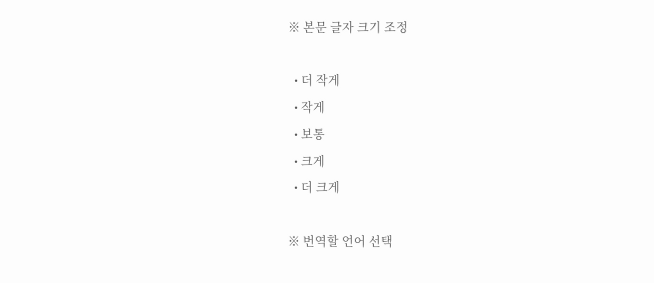※ 본문 글자 크기 조정

  • 더 작게
  • 작게
  • 보통
  • 크게
  • 더 크게

※ 번역할 언어 선택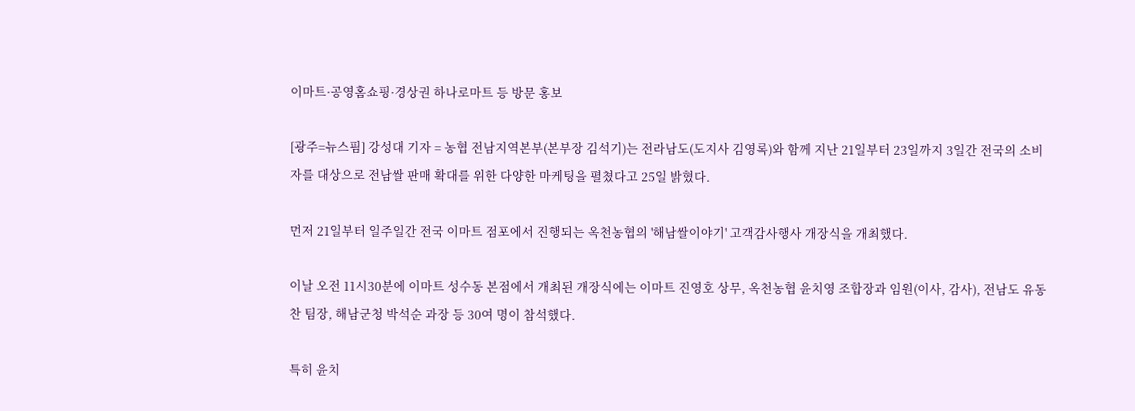이마트·공영홈쇼핑·경상권 하나로마트 등 방문 홍보

[광주=뉴스핌] 강성대 기자 = 농협 전남지역본부(본부장 김석기)는 전라남도(도지사 김영록)와 함께 지난 21일부터 23일까지 3일간 전국의 소비자를 대상으로 전남쌀 판매 확대를 위한 다양한 마케팅을 펼쳤다고 25일 밝혔다.

먼저 21일부터 일주일간 전국 이마트 점포에서 진행되는 옥천농협의 '해남쌀이야기' 고객감사행사 개장식을 개최했다.

이날 오전 11시30분에 이마트 성수동 본점에서 개최된 개장식에는 이마트 진영호 상무, 옥천농협 윤치영 조합장과 임원(이사, 감사), 전남도 유동찬 팀장, 해남군청 박석순 과장 등 30여 명이 참석했다.

특히 윤치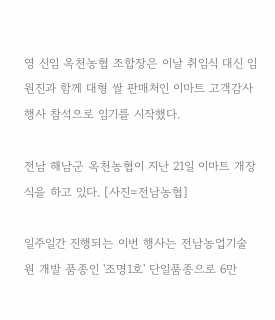영 신임 옥천농협 조합장은 이날 취임식 대신 임원진과 함께 대형 쌀 판매처인 이마트 고객감사행사 참석으로 임기를 시작했다.

전남 해남군 옥천농협이 지난 21일 이마트 개장식을 하고 있다. [사진=전남농협]

일주일간 진행되는 이번 행사는 전남농업기술원 개발 품종인 '조명1호' 단일품종으로 6만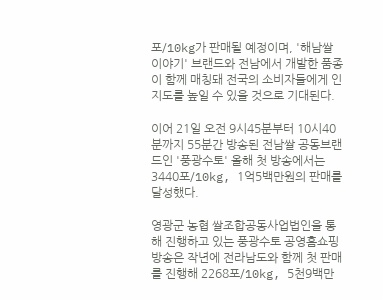포/10kg가 판매될 예정이며, '해남쌀이야기' 브랜드와 전남에서 개발한 품종이 함께 매칭돼 전국의 소비자들에게 인지도를 높일 수 있을 것으로 기대된다.

이어 21일 오전 9시45분부터 10시40분까지 55분간 방송된 전남쌀 공동브랜드인 '풍광수토' 올해 첫 방송에서는 3440포/10kg, 1억5백만원의 판매를 달성했다.

영광군 농협 쌀조합공동사업법인을 통해 진행하고 있는 풍광수토 공영홈쇼핑 방송은 작년에 전라남도와 함께 첫 판매를 진행해 2268포/10kg, 5천9백만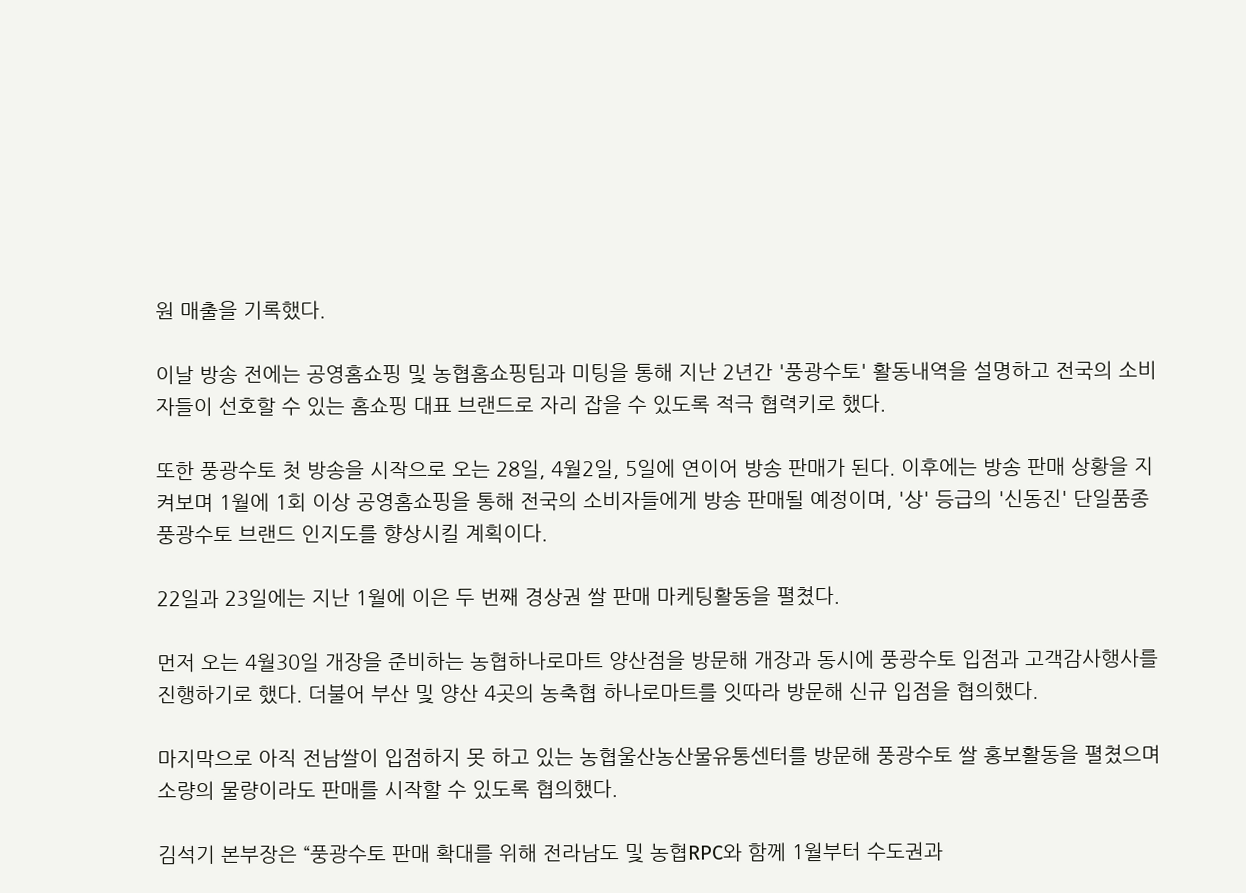원 매출을 기록했다.

이날 방송 전에는 공영홈쇼핑 및 농협홈쇼핑팀과 미팅을 통해 지난 2년간 '풍광수토' 활동내역을 설명하고 전국의 소비자들이 선호할 수 있는 홈쇼핑 대표 브랜드로 자리 잡을 수 있도록 적극 협력키로 했다.

또한 풍광수토 첫 방송을 시작으로 오는 28일, 4월2일, 5일에 연이어 방송 판매가 된다. 이후에는 방송 판매 상황을 지켜보며 1월에 1회 이상 공영홈쇼핑을 통해 전국의 소비자들에게 방송 판매될 예정이며, '상' 등급의 '신동진' 단일품종 풍광수토 브랜드 인지도를 향상시킬 계획이다.

22일과 23일에는 지난 1월에 이은 두 번째 경상권 쌀 판매 마케팅활동을 펼쳤다.

먼저 오는 4월30일 개장을 준비하는 농협하나로마트 양산점을 방문해 개장과 동시에 풍광수토 입점과 고객감사행사를 진행하기로 했다. 더불어 부산 및 양산 4곳의 농축협 하나로마트를 잇따라 방문해 신규 입점을 협의했다.

마지막으로 아직 전남쌀이 입점하지 못 하고 있는 농협울산농산물유통센터를 방문해 풍광수토 쌀 홍보활동을 펼쳤으며 소량의 물량이라도 판매를 시작할 수 있도록 협의했다.

김석기 본부장은 “풍광수토 판매 확대를 위해 전라남도 및 농협RPC와 함께 1월부터 수도권과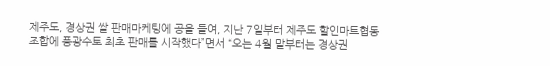제주도, 경상권 쌀 판매마케팅에 공을 들여, 지난 7일부터 제주도 할인마트협동조합에 풍광수토 최초 판매를 시작했다”면서 “오는 4월 말부터는 경상권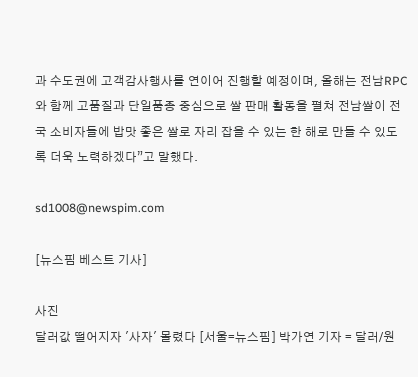과 수도권에 고객감사행사를 연이어 진행할 예정이며, 올해는 전남RPC와 함께 고품질과 단일품종 중심으로 쌀 판매 활동을 펼쳐 전남쌀이 전국 소비자들에 밥맛 좋은 쌀로 자리 잡을 수 있는 한 해로 만들 수 있도록 더욱 노력하겠다”고 말했다.

sd1008@newspim.com

[뉴스핌 베스트 기사]

사진
달러값 떨어지자 '사자' 몰렸다 [서울=뉴스핌] 박가연 기자 = 달러/원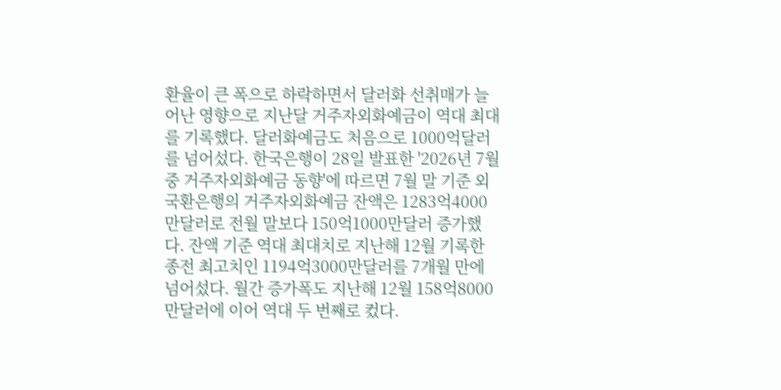환율이 큰 폭으로 하락하면서 달러화 선취매가 늘어난 영향으로 지난달 거주자외화예금이 역대 최대를 기록했다. 달러화예금도 처음으로 1000억달러를 넘어섰다. 한국은행이 28일 발표한 '2026년 7월중 거주자외화예금 동향'에 따르면 7월 말 기준 외국환은행의 거주자외화예금 잔액은 1283억4000만달러로 전월 말보다 150억1000만달러 증가했다. 잔액 기준 역대 최대치로 지난해 12월 기록한 종전 최고치인 1194억3000만달러를 7개월 만에 넘어섰다. 월간 증가폭도 지난해 12월 158억8000만달러에 이어 역대 두 번째로 컸다.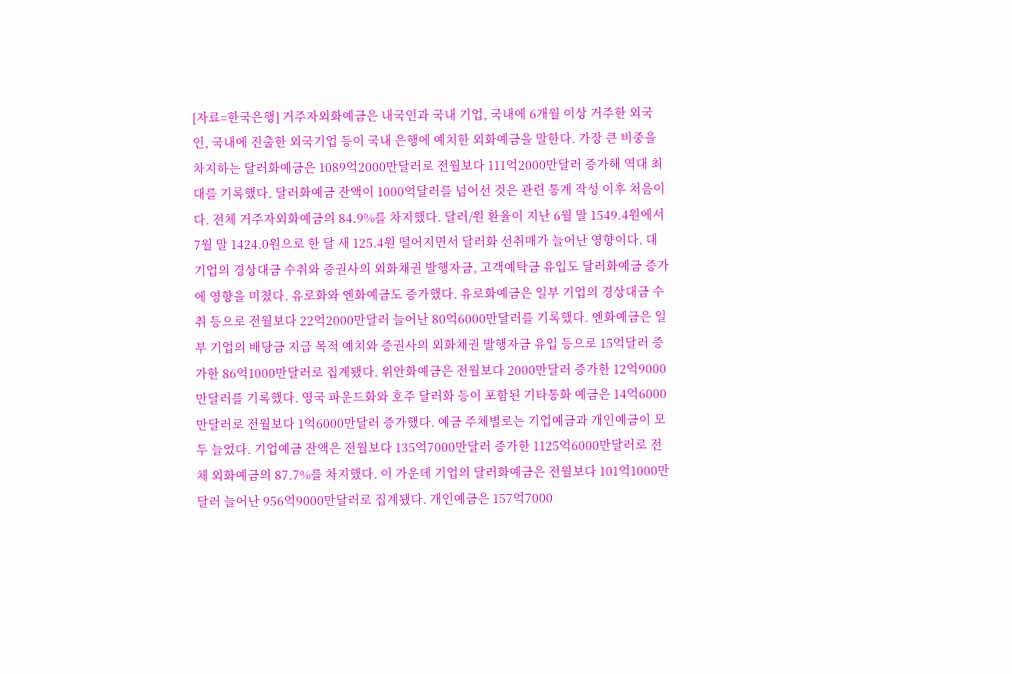[자료=한국은행] 거주자외화예금은 내국인과 국내 기업, 국내에 6개월 이상 거주한 외국인, 국내에 진출한 외국기업 등이 국내 은행에 예치한 외화예금을 말한다. 가장 큰 비중을 차지하는 달러화예금은 1089억2000만달러로 전월보다 111억2000만달러 증가해 역대 최대를 기록했다. 달러화예금 잔액이 1000억달러를 넘어선 것은 관련 통계 작성 이후 처음이다. 전체 거주자외화예금의 84.9%를 차지했다. 달러/원 환율이 지난 6월 말 1549.4원에서 7월 말 1424.0원으로 한 달 새 125.4원 떨어지면서 달러화 선취매가 늘어난 영향이다. 대기업의 경상대금 수취와 증권사의 외화채권 발행자금, 고객예탁금 유입도 달러화예금 증가에 영향을 미쳤다. 유로화와 엔화예금도 증가했다. 유로화예금은 일부 기업의 경상대금 수취 등으로 전월보다 22억2000만달러 늘어난 80억6000만달러를 기록했다. 엔화예금은 일부 기업의 배당금 지급 목적 예치와 증권사의 외화채권 발행자금 유입 등으로 15억달러 증가한 86억1000만달러로 집계됐다. 위안화예금은 전월보다 2000만달러 증가한 12억9000만달러를 기록했다. 영국 파운드화와 호주 달러화 등이 포함된 기타통화 예금은 14억6000만달러로 전월보다 1억6000만달러 증가했다. 예금 주체별로는 기업예금과 개인예금이 모두 늘었다. 기업예금 잔액은 전월보다 135억7000만달러 증가한 1125억6000만달러로 전체 외화예금의 87.7%를 차지했다. 이 가운데 기업의 달러화예금은 전월보다 101억1000만달러 늘어난 956억9000만달러로 집계됐다. 개인예금은 157억7000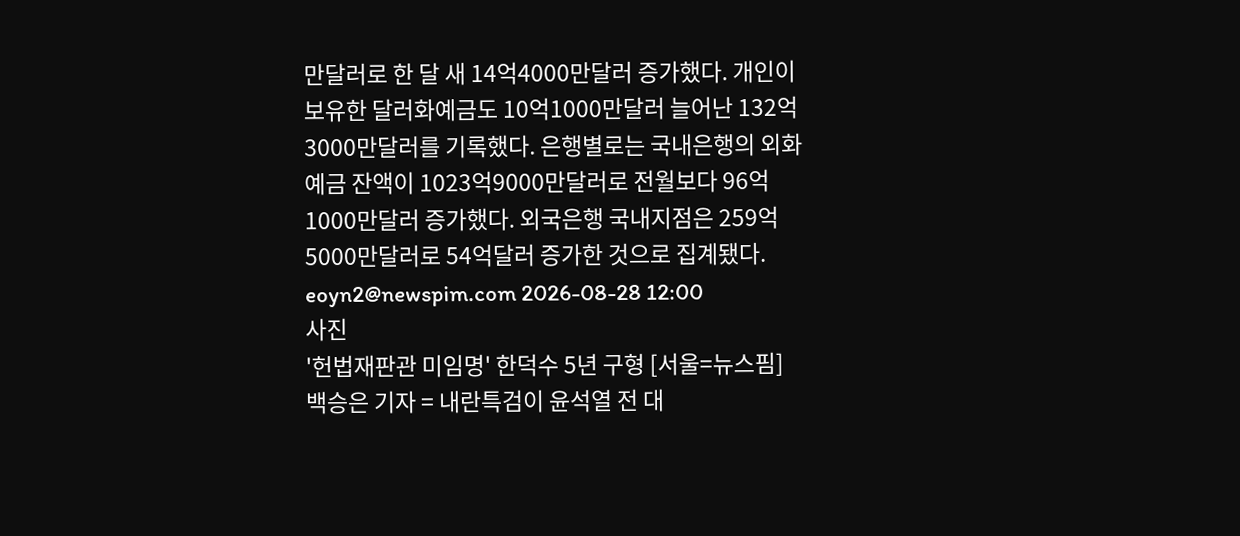만달러로 한 달 새 14억4000만달러 증가했다. 개인이 보유한 달러화예금도 10억1000만달러 늘어난 132억3000만달러를 기록했다. 은행별로는 국내은행의 외화예금 잔액이 1023억9000만달러로 전월보다 96억1000만달러 증가했다. 외국은행 국내지점은 259억5000만달러로 54억달러 증가한 것으로 집계됐다. eoyn2@newspim.com 2026-08-28 12:00
사진
'헌법재판관 미임명' 한덕수 5년 구형 [서울=뉴스핌] 백승은 기자 = 내란특검이 윤석열 전 대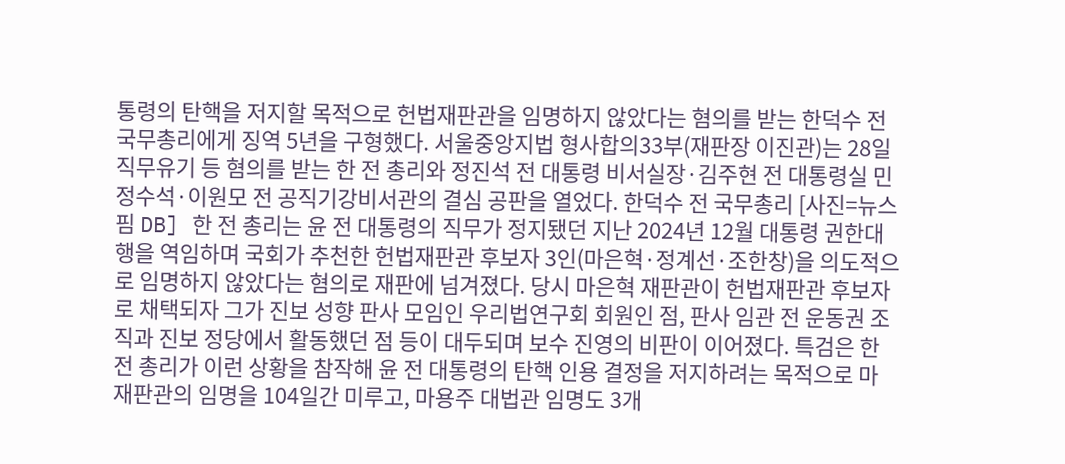통령의 탄핵을 저지할 목적으로 헌법재판관을 임명하지 않았다는 혐의를 받는 한덕수 전 국무총리에게 징역 5년을 구형했다. 서울중앙지법 형사합의33부(재판장 이진관)는 28일 직무유기 등 혐의를 받는 한 전 총리와 정진석 전 대통령 비서실장·김주현 전 대통령실 민정수석·이원모 전 공직기강비서관의 결심 공판을 열었다. 한덕수 전 국무총리 [사진=뉴스핌 DB] 한 전 총리는 윤 전 대통령의 직무가 정지됐던 지난 2024년 12월 대통령 권한대행을 역임하며 국회가 추천한 헌법재판관 후보자 3인(마은혁·정계선·조한창)을 의도적으로 임명하지 않았다는 혐의로 재판에 넘겨졌다. 당시 마은혁 재판관이 헌법재판관 후보자로 채택되자 그가 진보 성향 판사 모임인 우리법연구회 회원인 점, 판사 임관 전 운동권 조직과 진보 정당에서 활동했던 점 등이 대두되며 보수 진영의 비판이 이어졌다. 특검은 한 전 총리가 이런 상황을 참작해 윤 전 대통령의 탄핵 인용 결정을 저지하려는 목적으로 마 재판관의 임명을 104일간 미루고, 마용주 대법관 임명도 3개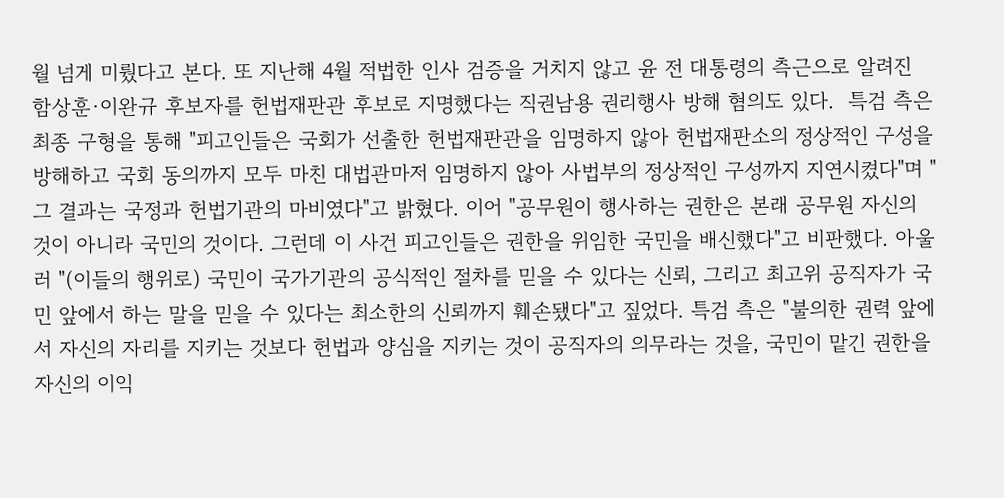월 넘게 미뤘다고 본다. 또 지난해 4월 적법한 인사 검증을 거치지 않고 윤 전 대통령의 측근으로 알려진 함상훈·이완규 후보자를 헌법재판관 후보로 지명했다는 직권남용 권리행사 방해 혐의도 있다.  특검 측은 최종 구형을 통해 "피고인들은 국회가 선출한 헌법재판관을 임명하지 않아 헌법재판소의 정상적인 구성을 방해하고 국회 동의까지 모두 마친 대법관마저 임명하지 않아 사법부의 정상적인 구성까지 지연시켰다"며 "그 결과는 국정과 헌법기관의 마비였다"고 밝혔다. 이어 "공무원이 행사하는 권한은 본래 공무원 자신의 것이 아니라 국민의 것이다. 그런데 이 사건 피고인들은 권한을 위임한 국민을 배신했다"고 비판했다. 아울러 "(이들의 행위로) 국민이 국가기관의 공식적인 절차를 믿을 수 있다는 신뢰, 그리고 최고위 공직자가 국민 앞에서 하는 말을 믿을 수 있다는 최소한의 신뢰까지 훼손됐다"고 짚었다. 특검 측은 "불의한 권력 앞에서 자신의 자리를 지키는 것보다 헌법과 양심을 지키는 것이 공직자의 의무라는 것을, 국민이 맡긴 권한을 자신의 이익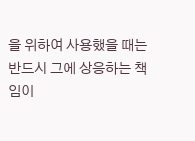을 위하여 사용했을 때는 반드시 그에 상응하는 책임이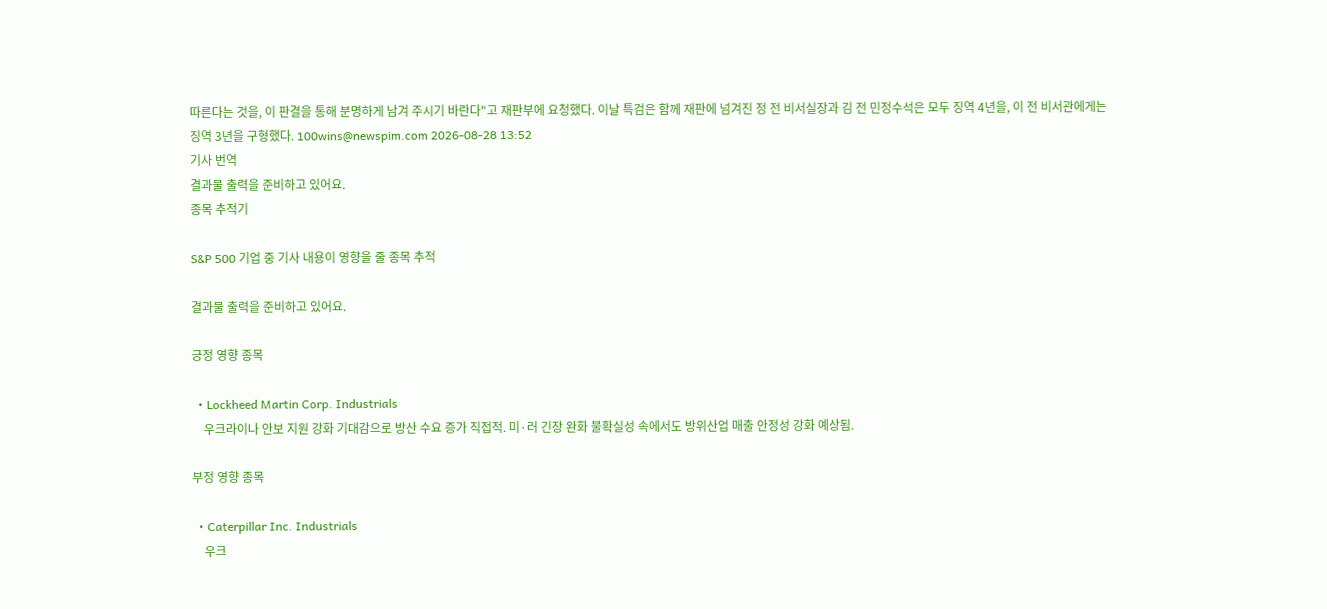따른다는 것을, 이 판결을 통해 분명하게 남겨 주시기 바란다"고 재판부에 요청했다. 이날 특검은 함께 재판에 넘겨진 정 전 비서실장과 김 전 민정수석은 모두 징역 4년을, 이 전 비서관에게는 징역 3년을 구형했다. 100wins@newspim.com 2026-08-28 13:52
기사 번역
결과물 출력을 준비하고 있어요.
종목 추적기

S&P 500 기업 중 기사 내용이 영향을 줄 종목 추적

결과물 출력을 준비하고 있어요.

긍정 영향 종목

  • Lockheed Martin Corp. Industrials
    우크라이나 안보 지원 강화 기대감으로 방산 수요 증가 직접적. 미·러 긴장 완화 불확실성 속에서도 방위산업 매출 안정성 강화 예상됨.

부정 영향 종목

  • Caterpillar Inc. Industrials
    우크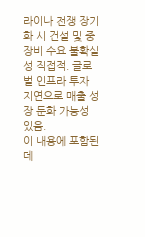라이나 전쟁 장기화 시 건설 및 중장비 수요 불확실성 직접적. 글로벌 인프라 투자 지연으로 매출 성장 둔화 가능성 있음.
이 내용에 포함된 데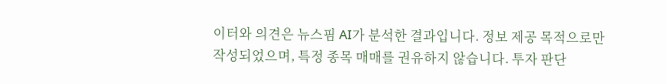이터와 의견은 뉴스핌 AI가 분석한 결과입니다. 정보 제공 목적으로만 작성되었으며, 특정 종목 매매를 권유하지 않습니다. 투자 판단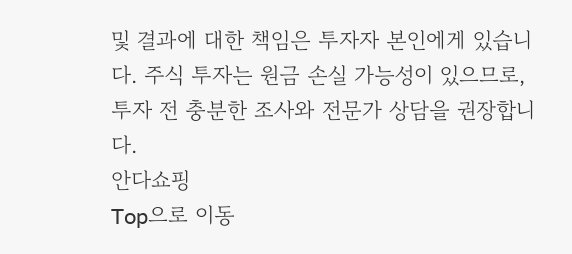및 결과에 대한 책임은 투자자 본인에게 있습니다. 주식 투자는 원금 손실 가능성이 있으므로, 투자 전 충분한 조사와 전문가 상담을 권장합니다.
안다쇼핑
Top으로 이동